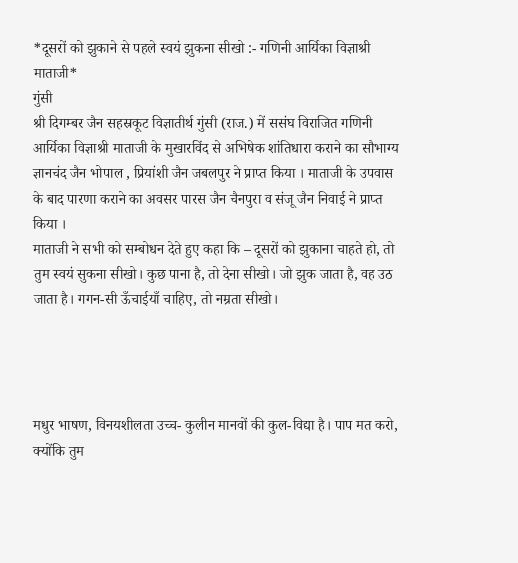*दूसरों को झुकाने से पहले स्वयं झुकना सीखो :- गणिनी आर्यिका विज्ञाश्री माताजी*
गुंसी
श्री दिगम्बर जैन सहस्रकूट विज्ञातीर्थ गुंसी (राज.) में ससंघ विराजित गणिनी आर्यिका विज्ञाश्री माताजी के मुखारविंद से अभिषेक शांतिधारा कराने का सौभाग्य ज्ञानचंद जैन भोपाल , प्रियांशी जैन जबलपुर ने प्राप्त किया । माताजी के उपवास के बाद पारणा कराने का अवसर पारस जैन चैनपुरा व संजू जैन निवाई ने प्राप्त किया ।
माताजी ने सभी को सम्बोधन देते हुए कहा कि – दूसरों को झुकाना चाहते हो, तो तुम स्वयं सुकना सीखो। कुछ पाना है, तो देना सीखो। जो झुक जाता है, वह उठ जाता है। गगन-सी ऊँचाईयाँ चाहिए, तो नम्रता सीखो।




मधुर भाषण, विनयशीलता उच्च- कुलीन मानवों की कुल-विद्या है। पाप मत करो, क्योंकि तुम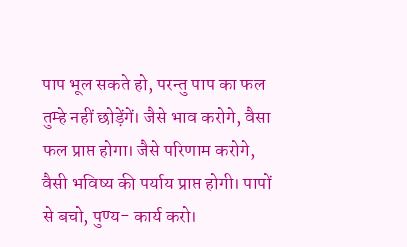पाप भूल सकते हो, परन्तु पाप का फल तुम्हे नहीं छोड़ेंगें। जैसे भाव करोगे, वैसा फल प्राप्त होगा। जैसे परिणाम करोगे, वैसी भविष्य की पर्याय प्राप्त होगी। पापों से बचो, पुण्य- कार्य करो।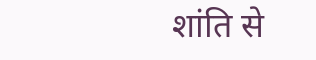शांति से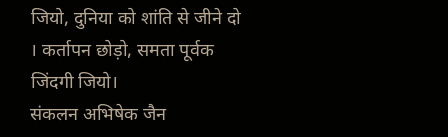जियो, दुनिया को शांति से जीने दो । कर्तापन छोड़ो, समता पूर्वक जिंदगी जियो।
संकलन अभिषेक जैन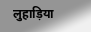लुहाड़िया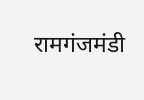रामगंजमंडी